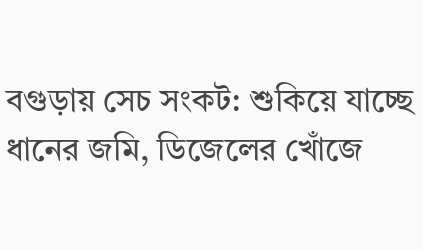বগুড়ায় সেচ সংকট: শুকিয়ে যাচ্ছে ধানের জমি, ডিজেলের খোঁজে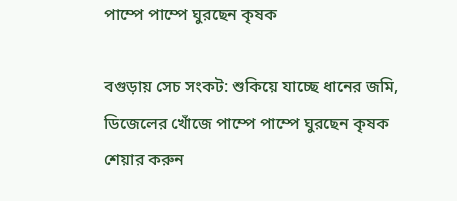পাম্পে পাম্পে ঘুরছেন কৃষক

বগুড়ায় সেচ সংকট: শুকিয়ে যাচ্ছে ধানের জমি, ডিজেলের খোঁজে পাম্পে পাম্পে ঘুরছেন কৃষক
শেয়ার করুন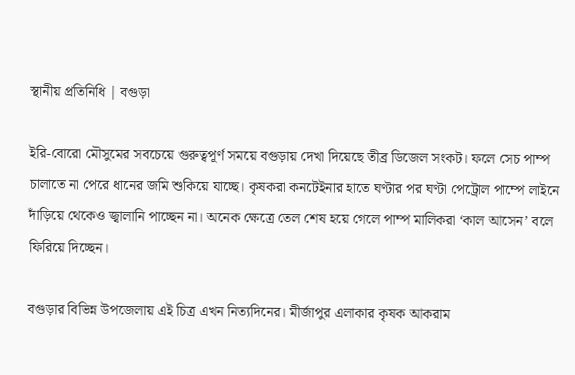স্থানীয় প্রতিনিধি | বগুড়া

ইরি-বোরো মৌসুমের সবচেয়ে গুরুত্বপূর্ণ সময়ে বগুড়ায় দেখা দিয়েছে তীব্র ডিজেল সংকট। ফলে সেচ পাম্প চালাতে না পেরে ধানের জমি শুকিয়ে যাচ্ছে। কৃষকরা কনটেইনার হাতে ঘণ্টার পর ঘণ্টা পেট্রোল পাম্পে লাইনে দাঁড়িয়ে থেকেও জ্বালানি পাচ্ছেন না। অনেক ক্ষেত্রে তেল শেষ হয়ে গেলে পাম্প মালিকরা ‘কাল আসেন’ বলে ফিরিয়ে দিচ্ছেন।

বগুড়ার বিভিন্ন উপজেলায় এই চিত্র এখন নিত্যদিনের। মীর্জাপুর এলাকার কৃষক আকরাম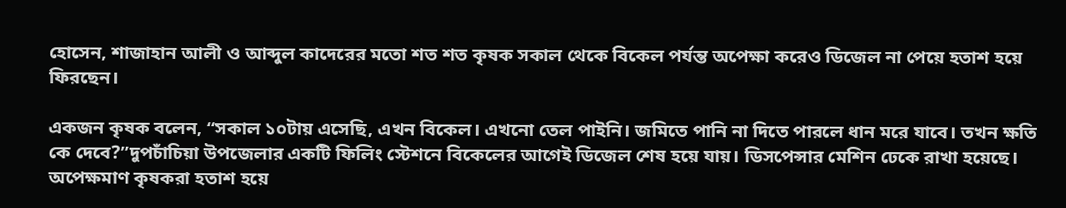হোসেন, শাজাহান আলী ও আব্দুল কাদেরের মতো শত শত কৃষক সকাল থেকে বিকেল পর্যন্ত অপেক্ষা করেও ডিজেল না পেয়ে হতাশ হয়ে ফিরছেন।

একজন কৃষক বলেন, “সকাল ১০টায় এসেছি, এখন বিকেল। এখনো তেল পাইনি। জমিতে পানি না দিতে পারলে ধান মরে যাবে। তখন ক্ষতি কে দেবে?”দুপচাঁচিয়া উপজেলার একটি ফিলিং স্টেশনে বিকেলের আগেই ডিজেল শেষ হয়ে যায়। ডিসপেন্সার মেশিন ঢেকে রাখা হয়েছে। অপেক্ষমাণ কৃষকরা হতাশ হয়ে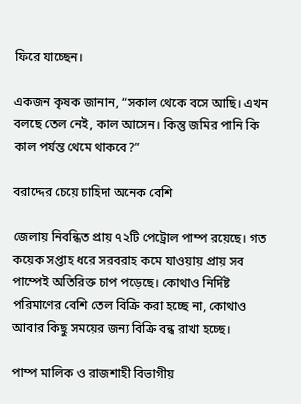ফিরে যাচ্ছেন।

একজন কৃষক জানান, “সকাল থেকে বসে আছি। এখন বলছে তেল নেই, কাল আসেন। কিন্তু জমির পানি কি কাল পর্যন্ত থেমে থাকবে?”

বরাদ্দের চেয়ে চাহিদা অনেক বেশি

জেলায় নিবন্ধিত প্রায় ৭২টি পেট্রোল পাম্প রয়েছে। গত কয়েক সপ্তাহ ধরে সরবরাহ কমে যাওয়ায় প্রায় সব পাম্পেই অতিরিক্ত চাপ পড়েছে। কোথাও নির্দিষ্ট পরিমাণের বেশি তেল বিক্রি করা হচ্ছে না, কোথাও আবার কিছু সময়ের জন্য বিক্রি বন্ধ রাখা হচ্ছে।

পাম্প মালিক ও রাজশাহী বিভাগীয়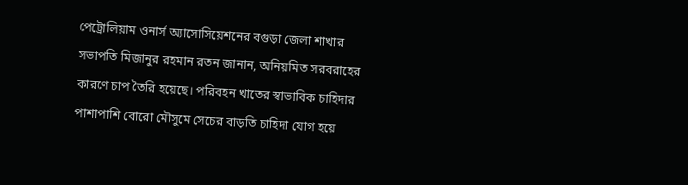পেট্রোলিয়াম ওনার্স অ্যাসোসিয়েশনের বগুড়া জেলা শাখার সভাপতি মিজানুর রহমান রতন জানান, অনিয়মিত সরবরাহের কারণে চাপ তৈরি হয়েছে। পরিবহন খাতের স্বাভাবিক চাহিদার পাশাপাশি বোরো মৌসুমে সেচের বাড়তি চাহিদা যোগ হয়ে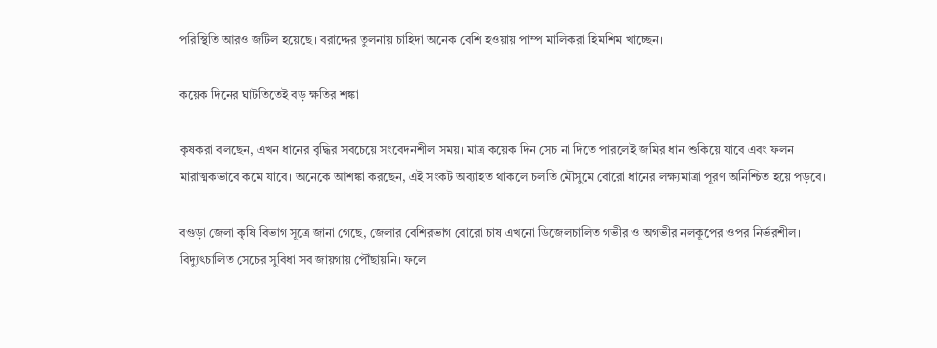পরিস্থিতি আরও জটিল হয়েছে। বরাদ্দের তুলনায় চাহিদা অনেক বেশি হওয়ায় পাম্প মালিকরা হিমশিম খাচ্ছেন।

কয়েক দিনের ঘাটতিতেই বড় ক্ষতির শঙ্কা

কৃষকরা বলছেন, এখন ধানের বৃদ্ধির সবচেয়ে সংবেদনশীল সময়। মাত্র কয়েক দিন সেচ না দিতে পারলেই জমির ধান শুকিয়ে যাবে এবং ফলন মারাত্মকভাবে কমে যাবে। অনেকে আশঙ্কা করছেন, এই সংকট অব্যাহত থাকলে চলতি মৌসুমে বোরো ধানের লক্ষ্যমাত্রা পূরণ অনিশ্চিত হয়ে পড়বে।

বগুড়া জেলা কৃষি বিভাগ সূত্রে জানা গেছে, জেলার বেশিরভাগ বোরো চাষ এখনো ডিজেলচালিত গভীর ও অগভীর নলকূপের ওপর নির্ভরশীল। বিদ্যুৎচালিত সেচের সুবিধা সব জায়গায় পৌঁছায়নি। ফলে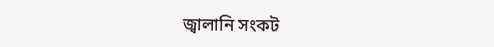জ্বালানি সংকট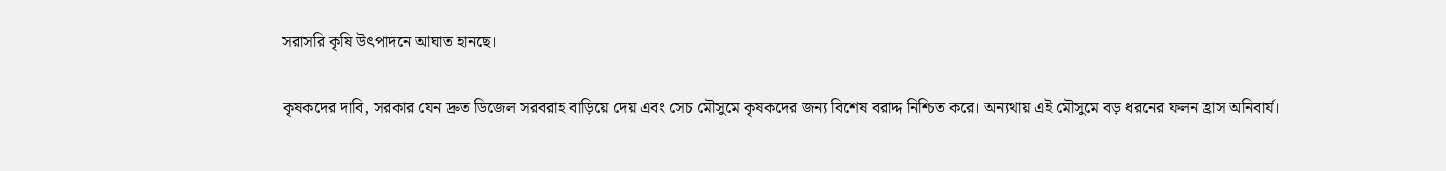সরাসরি কৃষি উৎপাদনে আঘাত হানছে।

কৃষকদের দাবি, সরকার যেন দ্রুত ডিজেল সরবরাহ বাড়িয়ে দেয় এবং সেচ মৌসুমে কৃষকদের জন্য বিশেষ বরাদ্দ নিশ্চিত করে। অন্যথায় এই মৌসুমে বড় ধরনের ফলন হ্রাস অনিবার্য।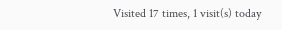Visited 17 times, 1 visit(s) today